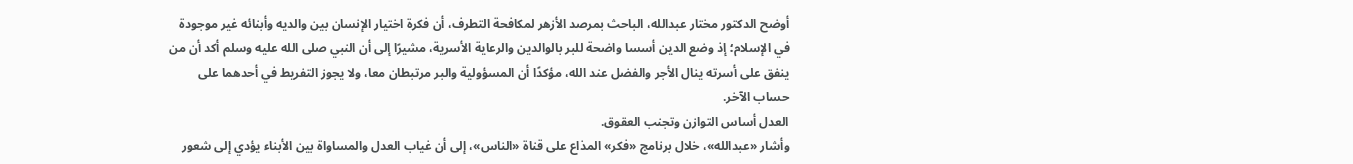أوضح الدكتور مختار عبدالله، الباحث بمرصد الأزهر لمكافحة التطرف، أن فكرة اختيار الإنسان بين والديه وأبنائه غير موجودة في الإسلام؛ إذ وضع الدين أسسا واضحة للبر بالوالدين والرعاية الأسرية، مشيرًا إلى أن النبي صلى الله عليه وسلم أكد أن من ينفق على أسرته ينال الأجر والفضل عند الله، مؤكدًا أن المسؤولية والبر مرتبطان معا، ولا يجوز التفريط في أحدهما على حساب الآخر.
العدل أساس التوازن وتجنب العقوق.
وأشار «عبدالله»، خلال برنامج «فكر» المذاع على قناة «الناس»، إلى أن غياب العدل والمساواة بين الأبناء يؤدي إلى شعور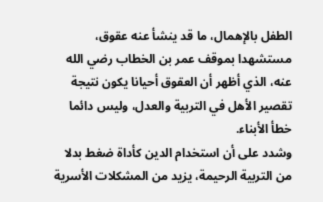الطفل بالإهمال، ما قد ينشأ عنه عقوق، مستشهدا بموقف عمر بن الخطاب رضي الله عنه، الذي أظهر أن العقوق أحيانا يكون نتيجة تقصير الأهل في التربية والعدل، وليس دائما خطأ الأبناء.
وشدد على أن استخدام الدين كأداة ضغط بدلا من التربية الرحيمة، يزيد من المشكلات الأسرية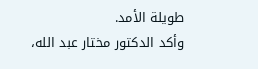طويلة الأمد.
وأكد الدكتور مختار عبد الله،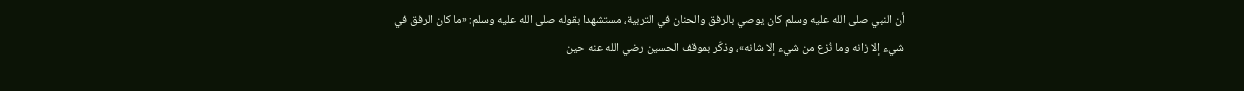أن النبي صلى الله عليه وسلم كان يوصي بالرفق والحنان في التربية، مستشهدا بقوله صلى الله عليه وسلم: «ما كان الرفق في شيء إلا زانه وما نُزع من شيء إلا شانه»، وذكّر بموقف الحسين رضي الله عنه حين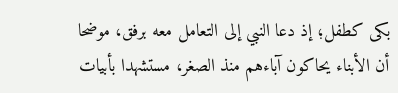بكى كطفل؛ إذ دعا النبي إلى التعامل معه برفق، موضحا أن الأبناء يحاكون آباءهم منذ الصغر، مستشهدا بأبيات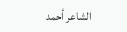الشاعر أحمد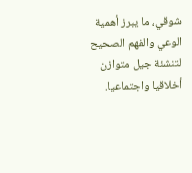شوقي، ما يبرز أهمية الوعي والفهم الصحيح لتنشئة جيل متوازن أخلاقيا واجتماعيا.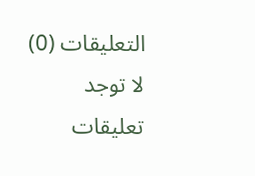التعليقات (0)
لا توجد تعليقات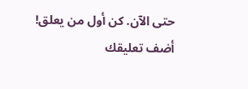حتى الآن. كن أول من يعلق!
أضف تعليقك